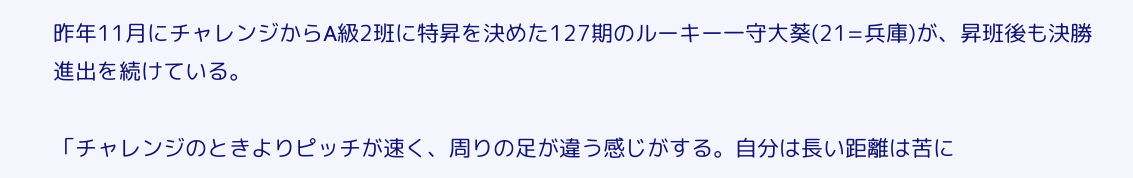昨年11月にチャレンジからA級2班に特昇を決めた127期のルーキー一守大葵(21=兵庫)が、昇班後も決勝進出を続けている。

「チャレンジのときよりピッチが速く、周りの足が違う感じがする。自分は長い距離は苦に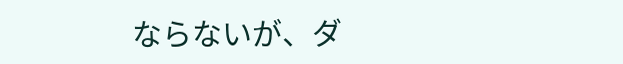ならないが、ダ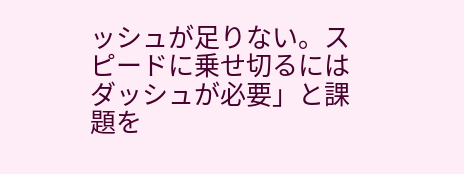ッシュが足りない。スピードに乗せ切るにはダッシュが必要」と課題を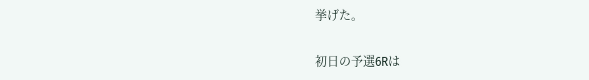挙げた。

初日の予選6Rは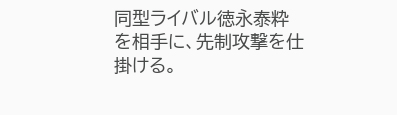同型ライバル徳永泰粋を相手に、先制攻撃を仕掛ける。